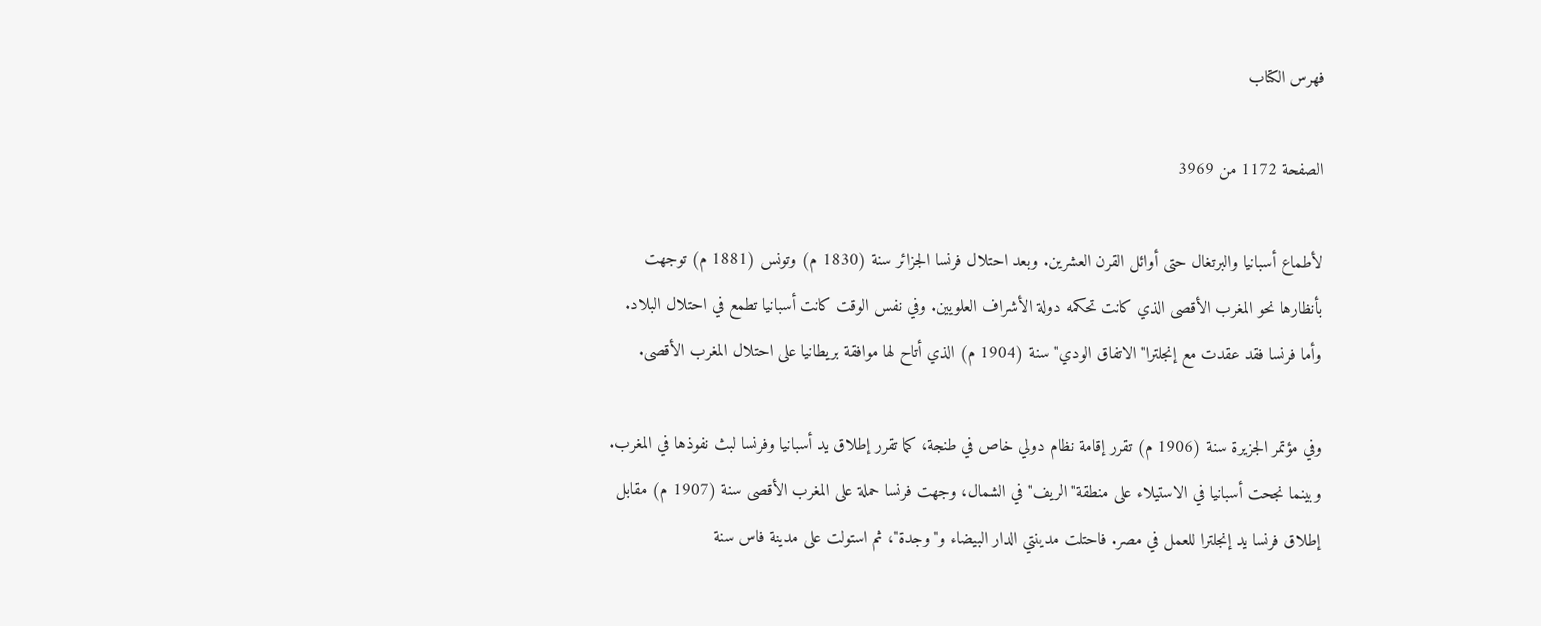فهرس الكتاب

الصفحة 1172 من 3969

لأطماع أسبانيا والبرتغال حتى أوائل القرن العشرين. وبعد احتلال فرنسا الجزائر سنة (1830 م) وتونس (1881 م) توجهت بأنظارها نحو المغرب الأقصى الذي كانت تحكمه دولة الأشراف العلويين. وفي نفس الوقت كانت أسبانيا تطمع في احتلال البلاد. وأما فرنسا فقد عقدت مع إنجلترا"الاتفاق الودي"سنة (1904 م) الذي أتاح لها موافقة بريطانيا على احتلال المغرب الأقصى.

وفي مؤتمر الجزيرة سنة (1906 م) تقرر إقامة نظام دولي خاص في طنجة، كما تقرر إطلاق يد أسبانيا وفرنسا لبث نفوذها في المغرب. وبينما نجحت أسبانيا في الاستيلاء على منطقة"الريف"في الشمال، وجهت فرنسا حملة على المغرب الأقصى سنة (1907 م) مقابل إطلاق فرنسا يد إنجلترا للعمل في مصر. فاحتلت مدينتي الدار البيضاء و"وجدة"، ثم استولت على مدينة فاس سنة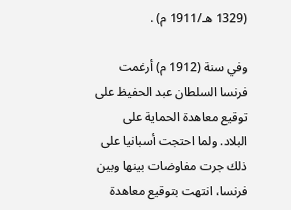(1329 هـ/1911 م) .

وفي سنة (1912 م) أرغمت فرنسا السلطان عبد الحفيظ على توقيع معاهدة الحماية على البلاد. ولما احتجت أسبانيا على ذلك جرت مفاوضات بينها وبين فرنسا، انتهت بتوقيع معاهدة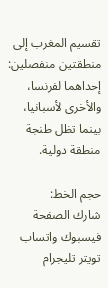تقسيم المغرب إلى منطقتين منفصلين: إحداهما لفرنسا، والأخرى لأسبانيا، بينما تظل طنجة منطقة دولية.

حجم الخط:
شارك الصفحة
فيسبوك واتساب تويتر تليجرام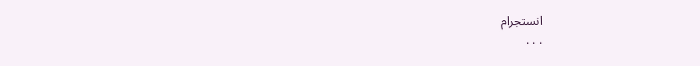انستجرام
. . .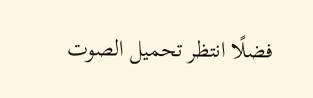فضلًا انتظر تحميل الصوت